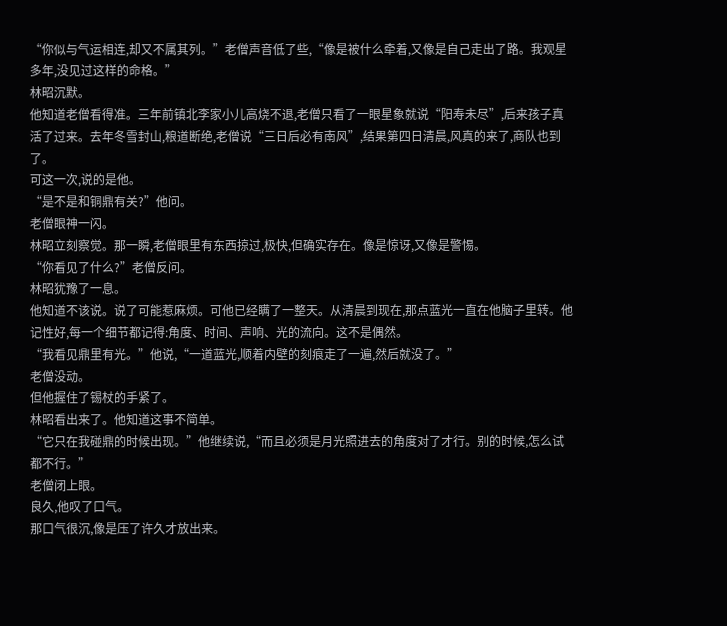“你似与气运相连,却又不属其列。”老僧声音低了些,“像是被什么牵着,又像是自己走出了路。我观星多年,没见过这样的命格。”
林昭沉默。
他知道老僧看得准。三年前镇北李家小儿高烧不退,老僧只看了一眼星象就说“阳寿未尽”,后来孩子真活了过来。去年冬雪封山,粮道断绝,老僧说“三日后必有南风”,结果第四日清晨,风真的来了,商队也到了。
可这一次,说的是他。
“是不是和铜鼎有关?”他问。
老僧眼神一闪。
林昭立刻察觉。那一瞬,老僧眼里有东西掠过,极快,但确实存在。像是惊讶,又像是警惕。
“你看见了什么?”老僧反问。
林昭犹豫了一息。
他知道不该说。说了可能惹麻烦。可他已经瞒了一整天。从清晨到现在,那点蓝光一直在他脑子里转。他记性好,每一个细节都记得:角度、时间、声响、光的流向。这不是偶然。
“我看见鼎里有光。”他说,“一道蓝光,顺着内壁的刻痕走了一遍,然后就没了。”
老僧没动。
但他握住了锡杖的手紧了。
林昭看出来了。他知道这事不简单。
“它只在我碰鼎的时候出现。”他继续说,“而且必须是月光照进去的角度对了才行。别的时候,怎么试都不行。”
老僧闭上眼。
良久,他叹了口气。
那口气很沉,像是压了许久才放出来。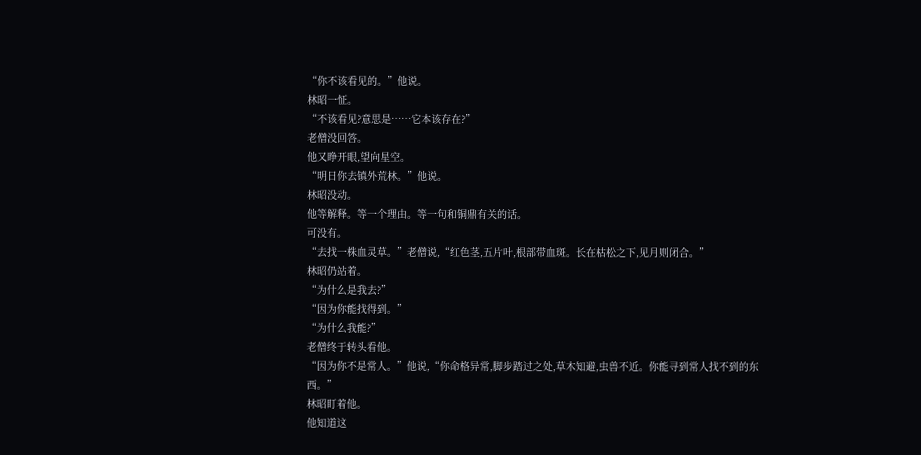“你不该看见的。”他说。
林昭一怔。
“不该看见?意思是……它本该存在?”
老僧没回答。
他又睁开眼,望向星空。
“明日你去镇外荒林。”他说。
林昭没动。
他等解释。等一个理由。等一句和铜鼎有关的话。
可没有。
“去找一株血灵草。”老僧说,“红色茎,五片叶,根部带血斑。长在枯松之下,见月则闭合。”
林昭仍站着。
“为什么是我去?”
“因为你能找得到。”
“为什么我能?”
老僧终于转头看他。
“因为你不是常人。”他说,“你命格异常,脚步踏过之处,草木知避,虫兽不近。你能寻到常人找不到的东西。”
林昭盯着他。
他知道这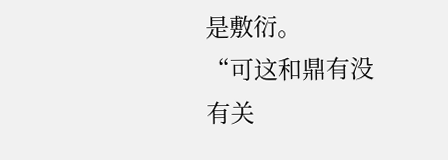是敷衍。
“可这和鼎有没有关